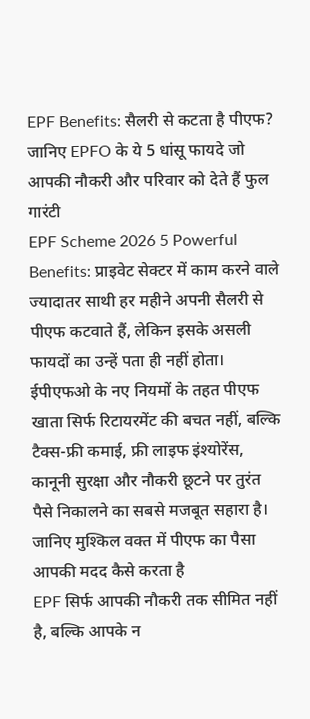EPF Benefits: सैलरी से कटता है पीएफ? जानिए EPFO के ये 5 धांसू फायदे जो आपकी नौकरी और परिवार को देते हैं फुल गारंटी
EPF Scheme 2026 5 Powerful Benefits: प्राइवेट सेक्टर में काम करने वाले ज्यादातर साथी हर महीने अपनी सैलरी से पीएफ कटवाते हैं, लेकिन इसके असली फायदों का उन्हें पता ही नहीं होता। ईपीएफओ के नए नियमों के तहत पीएफ खाता सिर्फ रिटायरमेंट की बचत नहीं, बल्कि टैक्स-फ्री कमाई, फ्री लाइफ इंश्योरेंस, कानूनी सुरक्षा और नौकरी छूटने पर तुरंत पैसे निकालने का सबसे मजबूत सहारा है। जानिए मुश्किल वक्त में पीएफ का पैसा आपकी मदद कैसे करता है
EPF सिर्फ आपकी नौकरी तक सीमित नहीं है, बल्कि आपके न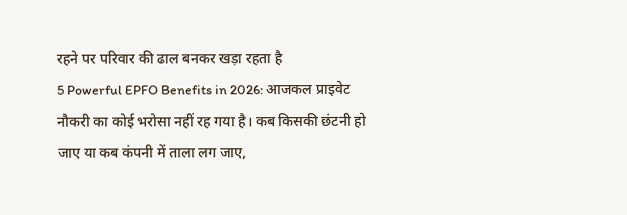रहने पर परिवार की ढाल बनकर खड़ा रहता है
5 Powerful EPFO Benefits in 2026: आजकल प्राइवेट नौकरी का कोई भरोसा नहीं रह गया है। कब किसकी छंटनी हो जाए या कब कंपनी में ताला लग जाए,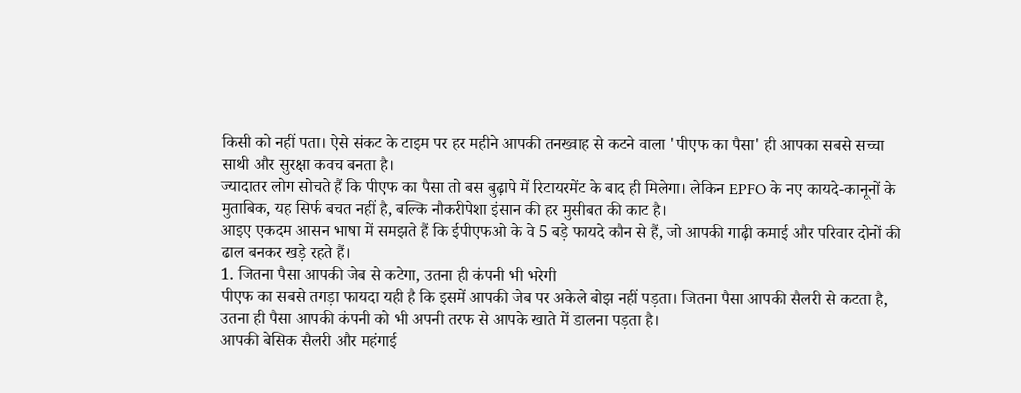किसी को नहीं पता। ऐसे संकट के टाइम पर हर महीने आपकी तनख्वाह से कटने वाला 'पीएफ का पैसा' ही आपका सबसे सच्चा साथी और सुरक्षा कवच बनता है।
ज्यादातर लोग सोचते हैं कि पीएफ का पैसा तो बस बुढ़ापे में रिटायरमेंट के बाद ही मिलेगा। लेकिन EPFO के नए कायदे-कानूनों के मुताबिक, यह सिर्फ बचत नहीं है, बल्कि नौकरीपेशा इंसान की हर मुसीबत की काट है।
आइए एकदम आसन भाषा में समझते हैं कि ईपीएफओ के वे 5 बड़े फायदे कौन से हैं, जो आपकी गाढ़ी कमाई और परिवार दोनों की ढाल बनकर खड़े रहते हैं।
1. जितना पैसा आपकी जेब से कटेगा, उतना ही कंपनी भी भरेगी
पीएफ का सबसे तगड़ा फायदा यही है कि इसमें आपकी जेब पर अकेले बोझ नहीं पड़ता। जितना पैसा आपकी सैलरी से कटता है, उतना ही पैसा आपकी कंपनी को भी अपनी तरफ से आपके खाते में डालना पड़ता है।
आपकी बेसिक सैलरी और महंगाई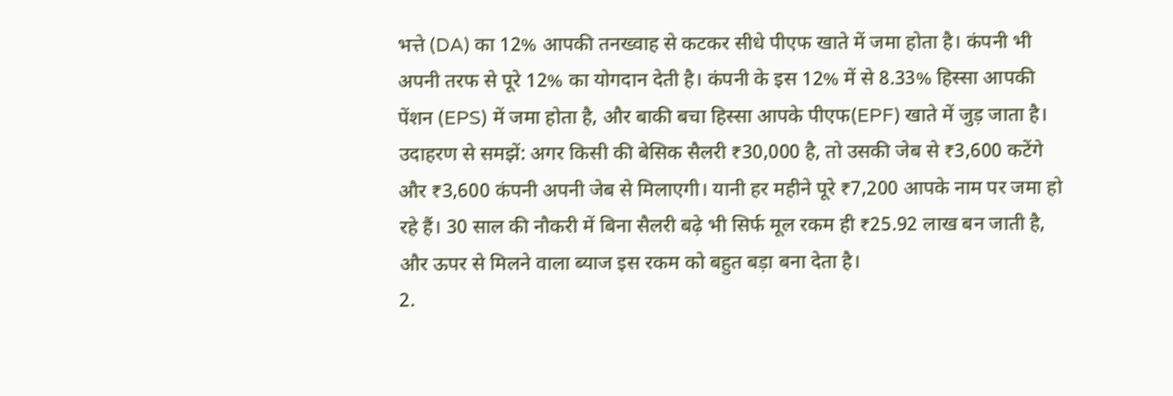भत्ते (DA) का 12% आपकी तनख्वाह से कटकर सीधे पीएफ खाते में जमा होता है। कंपनी भी अपनी तरफ से पूरे 12% का योगदान देती है। कंपनी के इस 12% में से 8.33% हिस्सा आपकी पेंशन (EPS) में जमा होता है, और बाकी बचा हिस्सा आपके पीएफ(EPF) खाते में जुड़ जाता है।
उदाहरण से समझें: अगर किसी की बेसिक सैलरी ₹30,000 है, तो उसकी जेब से ₹3,600 कटेंगे और ₹3,600 कंपनी अपनी जेब से मिलाएगी। यानी हर महीने पूरे ₹7,200 आपके नाम पर जमा हो रहे हैं। 30 साल की नौकरी में बिना सैलरी बढ़े भी सिर्फ मूल रकम ही ₹25.92 लाख बन जाती है, और ऊपर से मिलने वाला ब्याज इस रकम को बहुत बड़ा बना देता है।
2.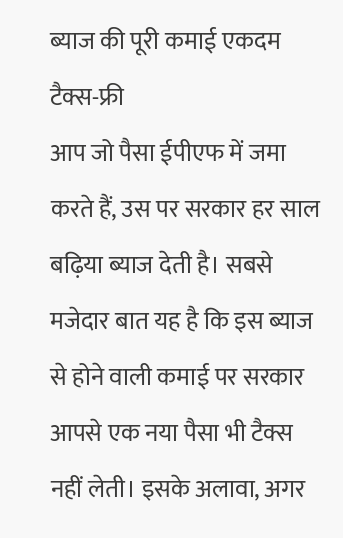ब्याज की पूरी कमाई एकदम टैक्स-फ्री
आप जो पैसा ईपीएफ में जमा करते हैं, उस पर सरकार हर साल बढ़िया ब्याज देती है। सबसे मजेदार बात यह है कि इस ब्याज से होने वाली कमाई पर सरकार आपसे एक नया पैसा भी टैक्स नहीं लेती। इसके अलावा, अगर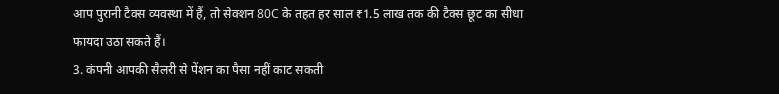आप पुरानी टैक्स व्यवस्था में हैं, तो सेक्शन 80C के तहत हर साल ₹1.5 लाख तक की टैक्स छूट का सीधा फायदा उठा सकते हैं।
3. कंपनी आपकी सैलरी से पेंशन का पैसा नहीं काट सकती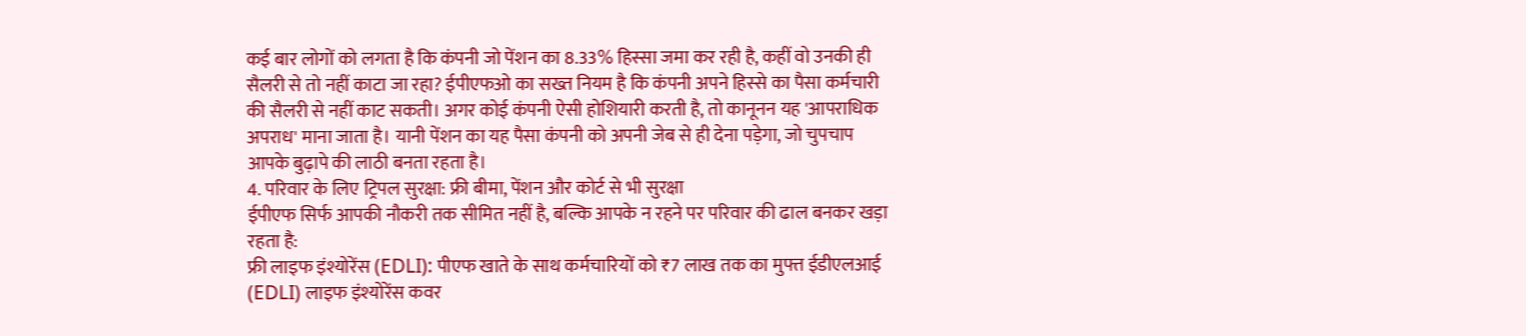कई बार लोगों को लगता है कि कंपनी जो पेंशन का 8.33% हिस्सा जमा कर रही है, कहीं वो उनकी ही सैलरी से तो नहीं काटा जा रहा? ईपीएफओ का सख्त नियम है कि कंपनी अपने हिस्से का पैसा कर्मचारी की सैलरी से नहीं काट सकती। अगर कोई कंपनी ऐसी होशियारी करती है, तो कानूनन यह 'आपराधिक अपराध' माना जाता है। यानी पेंशन का यह पैसा कंपनी को अपनी जेब से ही देना पड़ेगा, जो चुपचाप आपके बुढ़ापे की लाठी बनता रहता है।
4. परिवार के लिए ट्रिपल सुरक्षा: फ्री बीमा, पेंशन और कोर्ट से भी सुरक्षा
ईपीएफ सिर्फ आपकी नौकरी तक सीमित नहीं है, बल्कि आपके न रहने पर परिवार की ढाल बनकर खड़ा रहता है:
फ्री लाइफ इंश्योरेंस (EDLI): पीएफ खाते के साथ कर्मचारियों को ₹7 लाख तक का मुफ्त ईडीएलआई (EDLI) लाइफ इंश्योरेंस कवर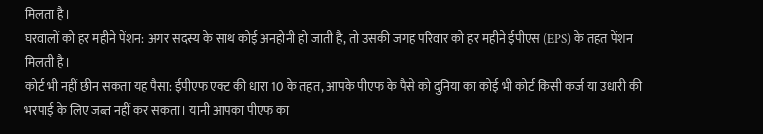मिलता है।
घरवालों को हर महीने पेंशन: अगर सदस्य के साथ कोई अनहोनी हो जाती है, तो उसकी जगह परिवार को हर महीने ईपीएस (EPS) के तहत पेंशन मिलती है।
कोर्ट भी नहीं छीन सकता यह पैसा: ईपीएफ एक्ट की धारा 10 के तहत, आपके पीएफ के पैसे को दुनिया का कोई भी कोर्ट किसी कर्ज या उधारी की भरपाई के लिए जब्त नहीं कर सकता। यानी आपका पीएफ का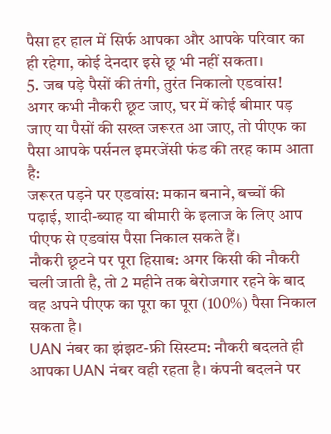पैसा हर हाल में सिर्फ आपका और आपके परिवार का ही रहेगा, कोई देनदार इसे छू भी नहीं सकता।
5. जब पड़े पैसों की तंगी, तुरंत निकालो एडवांस!
अगर कभी नौकरी छूट जाए, घर में कोई बीमार पड़ जाए या पैसों की सख्त जरूरत आ जाए, तो पीएफ का पैसा आपके पर्सनल इमरजेंसी फंड की तरह काम आता है:
जरूरत पड़ने पर एडवांस: मकान बनाने, बच्चों की पढ़ाई, शादी-ब्याह या बीमारी के इलाज के लिए आप पीएफ से एडवांस पैसा निकाल सकते हैं।
नौकरी छूटने पर पूरा हिसाब: अगर किसी की नौकरी चली जाती है, तो 2 महीने तक बेरोजगार रहने के बाद वह अपने पीएफ का पूरा का पूरा (100%) पैसा निकाल सकता है।
UAN नंबर का झंझट-फ्री सिस्टम: नौकरी बदलते ही आपका UAN नंबर वही रहता है। कंपनी बदलने पर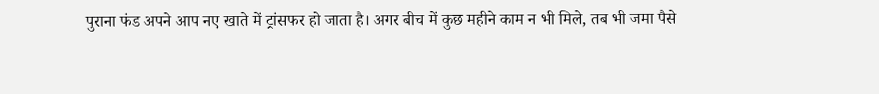पुराना फंड अपने आप नए खाते में ट्रांसफर हो जाता है। अगर बीच में कुछ महीने काम न भी मिले, तब भी जमा पैसे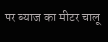पर ब्याज का मीटर चालू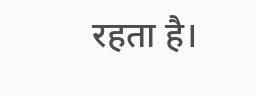रहता है।